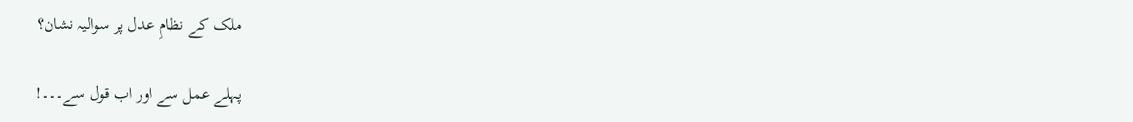ملک کے نظامِ عدل پر سوالیہ نشان؟

پہلے عمل سے اور اب قول سے۔۔۔!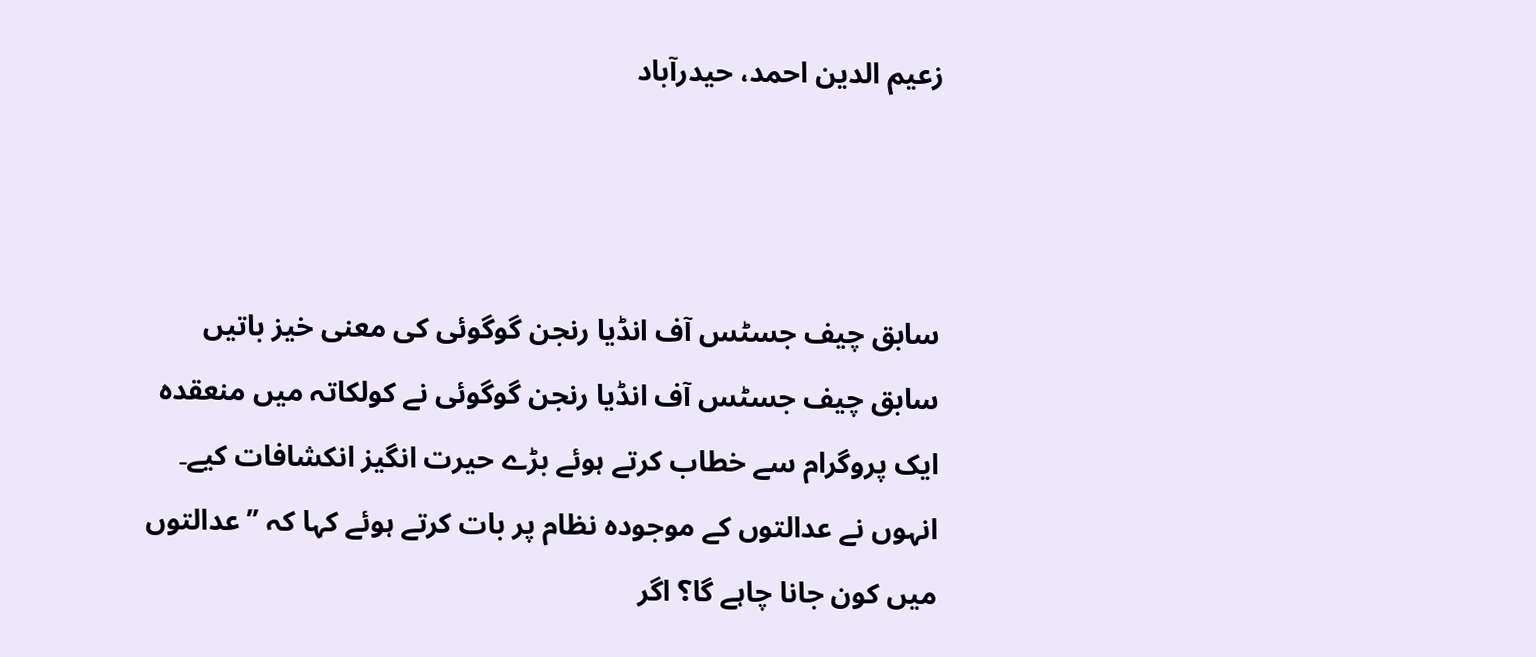زعیم الدین احمد، حیدرآباد



سابق چیف جسٹس آف انڈیا رنجن گوگوئی کی معنی خیز باتیں
سابق چیف جسٹس آف انڈیا رنجن گوگوئی نے کولکاتہ میں منعقدہ ایک پروگرام سے خطاب کرتے ہوئے بڑے حیرت انگیز انکشافات کیے۔ انہوں نے عدالتوں کے موجودہ نظام پر بات کرتے ہوئے کہا کہ ’’عدالتوں میں کون جانا چاہے گا؟ اگر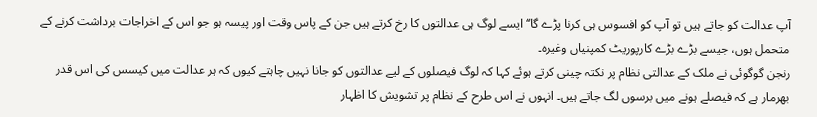آپ عدالت کو جاتے ہیں تو آپ کو افسوس ہی کرنا پڑے گا‘‘ ایسے لوگ ہی عدالتوں کا رخ کرتے ہیں جن کے پاس وقت اور پیسہ ہو جو اس کے اخراجات برداشت کرنے کے متحمل ہوں، جیسے بڑے بڑے کارپوریٹ کمپنیاں وغیرہ۔
رنجن گوگوئی نے ملک کے عدالتی نظام پر نکتہ چینی کرتے ہوئے کہا کہ لوگ فیصلوں کے لیے عدالتوں کو جانا نہیں چاہتے کیوں کہ ہر عدالت میں کیسس کی اس قدر بھرمار ہے کہ فیصلے ہونے میں برسوں لگ جاتے ہیں۔ انہوں نے اس طرح کے نظام پر تشویش کا اظہار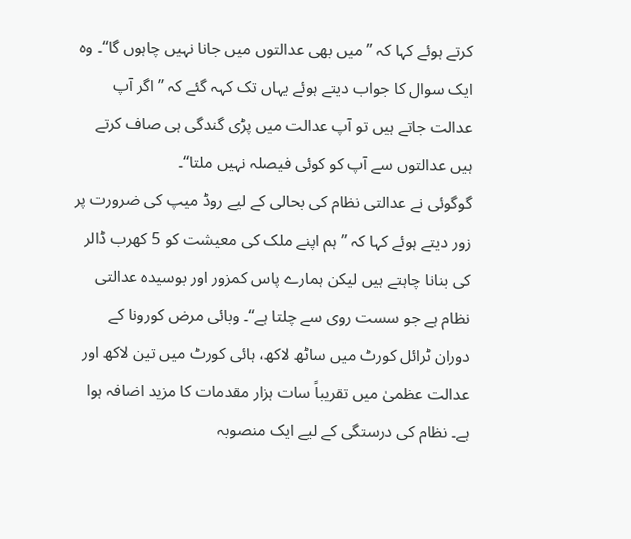کرتے ہوئے کہا کہ ’’میں بھی عدالتوں میں جانا نہیں چاہوں گا‘‘۔ وہ ایک سوال کا جواب دیتے ہوئے یہاں تک کہہ گئے کہ ’’اگر آپ عدالت جاتے ہیں تو آپ عدالت میں پڑی گندگی ہی صاف کرتے ہیں عدالتوں سے آپ کو کوئی فیصلہ نہیں ملتا‘‘۔
گوگوئی نے عدالتی نظام کی بحالی کے لیے روڈ میپ کی ضرورت پر زور دیتے ہوئے کہا کہ ’’ہم اپنے ملک کی معیشت کو 5 کھرب ڈالر کی بنانا چاہتے ہیں لیکن ہمارے پاس کمزور اور بوسیدہ عدالتی نظام ہے جو سست روی سے چلتا ہے‘‘۔ وبائی مرض کورونا کے دوران ٹرائل کورٹ میں ساٹھ لاکھ، ہائی کورٹ میں تین لاکھ اور عدالت عظمیٰ میں تقریباً سات ہزار مقدمات کا مزید اضافہ ہوا ہے۔ نظام کی درستگی کے لیے ایک منصوبہ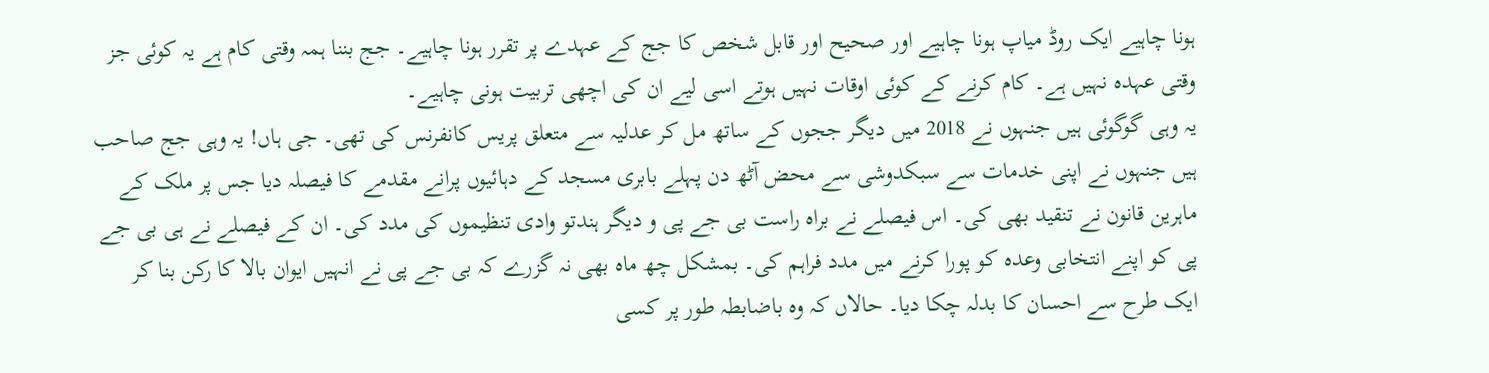ہونا چاہیے ایک روڈ میاپ ہونا چاہیے اور صحیح اور قابل شخص کا جج کے عہدے پر تقرر ہونا چاہیے۔ جج بننا ہمہ وقتی کام ہے یہ کوئی جز وقتی عہدہ نہیں ہے۔ کام کرنے کے کوئی اوقات نہیں ہوتے اسی لیے ان کی اچھی تربیت ہونی چاہیے۔
یہ وہی گوگوئی ہیں جنہوں نے 2018 میں دیگر ججوں کے ساتھ مل کر عدلیہ سے متعلق پریس کانفرنس کی تھی۔ جی ہاں! یہ وہی جج صاحب ہیں جنہوں نے اپنی خدمات سے سبکدوشی سے محض آٹھ دن پہلے بابری مسجد کے دہائیوں پرانے مقدمے کا فیصلہ دیا جس پر ملک کے ماہرین قانون نے تنقید بھی کی۔ اس فیصلے نے براہ راست بی جے پی و دیگر ہندتو وادی تنظیموں کی مدد کی۔ ان کے فیصلے نے ہی بی جے پی کو اپنے انتخابی وعدہ کو پورا کرنے میں مدد فراہم کی۔ بمشکل چھ ماہ بھی نہ گزرے کہ بی جے پی نے انہیں ایوان بالا کا رکن بنا کر ایک طرح سے احسان کا بدلہ چکا دیا۔ حالاں کہ وہ باضابطہ طور پر کسی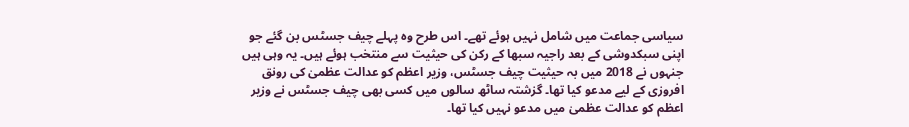سیاسی جماعت میں شامل نہیں ہوئے تھے۔ اس طرح وہ پہلے چیف جسٹس بن گئے جو اپنی سبکدوشی کے بعد راجیہ سبھا کے رکن کی حیثیت سے منتخب ہوئے ہیں۔ یہ وہی ہیں جنہوں نے 2018 میں بہ حیثیت چیف جسٹس، وزیر اعظم کو عدالت عظمیٰ کی رونق افروزی کے لیے مدعو کیا تھا۔ گزشتہ ساٹھ سالوں میں کسی بھی چیف جسٹس نے وزیر اعظم کو عدالت عظمیٰ میں مدعو نہیں کیا تھا۔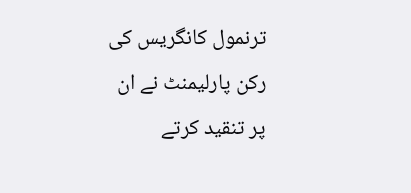ترنمول کانگریس کی رکن پارلیمنٹ نے ان پر تنقید کرتے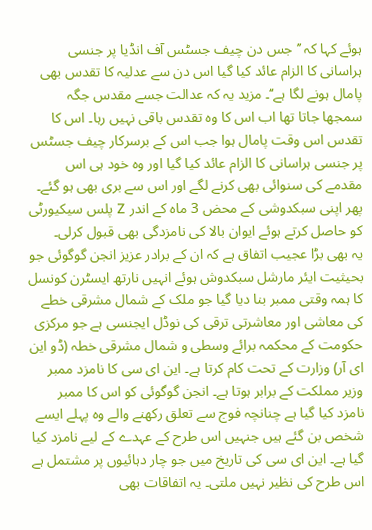ہوئے کہا کہ ’’جس دن چیف جسٹس آف انڈیا پر جنسی ہراسانی کا الزام عائد کیا گیا اس دن سے عدلیہ کا تقدس بھی پامال ہونے لگا ہے‘‘۔ مزید یہ کہ عدالت جسے مقدس جگہ سمجھا جاتا تھا اب اس کا وہ تقدس باقی نہیں رہا۔ اس کا تقدس اس وقت پامال ہوا جب اس کے برسرکار چیف جسٹس پر جنسی ہراسانی کا الزام عائد کیا گیا اور وہ خود ہی اس مقدمے کی سنوائی بھی کرنے لگے اور اس سے بری بھی ہو گئے۔ پھر اپنی سبکدوشی کے محض 3 ماہ کے اندر Z پلس سیکیورٹی کو حاصل کرتے ہوئے ایوان بالا کی نامزدگی بھی قبول کرلی۔
یہ بھی بڑا عجیب اتفاق ہے کہ ان کے برادر عزیز انجن گوگوئی جو بحیثیت ایئر مارشل سبکدوش ہوئے انہیں نارتھ ایسٹرن کونسل کا ہمہ وقتی ممبر بنا دیا گیا جو ملک کے شمال مشرقی خطے کی معاشی اور معاشرتی ترقی کی نوڈل ایجنسی ہے جو مرکزی حکومت کے محکمہ برائے وسطی و شمال مشرقی خطہ (ڈو این ای آر) وزارت کے تحت کام کرتا ہے۔ این ای سی کا نامزد ممبر وزیر مملکت کے برابر ہوتا ہے۔ انجن گوگوئی کو اس کا ممبر نامزد کیا گیا ہے چنانچہ فوج سے تعلق رکھنے والے وہ پہلے ایسے شخص بن گئے ہیں جنہیں اس طرح کے عہدے کے لیے نامزد کیا گیا ہے۔ این ای سی کی تاریخ میں جو چار دہائیوں پر مشتمل ہے اس طرح کی نظیر نہیں ملتی۔ یہ اتفاقات بھی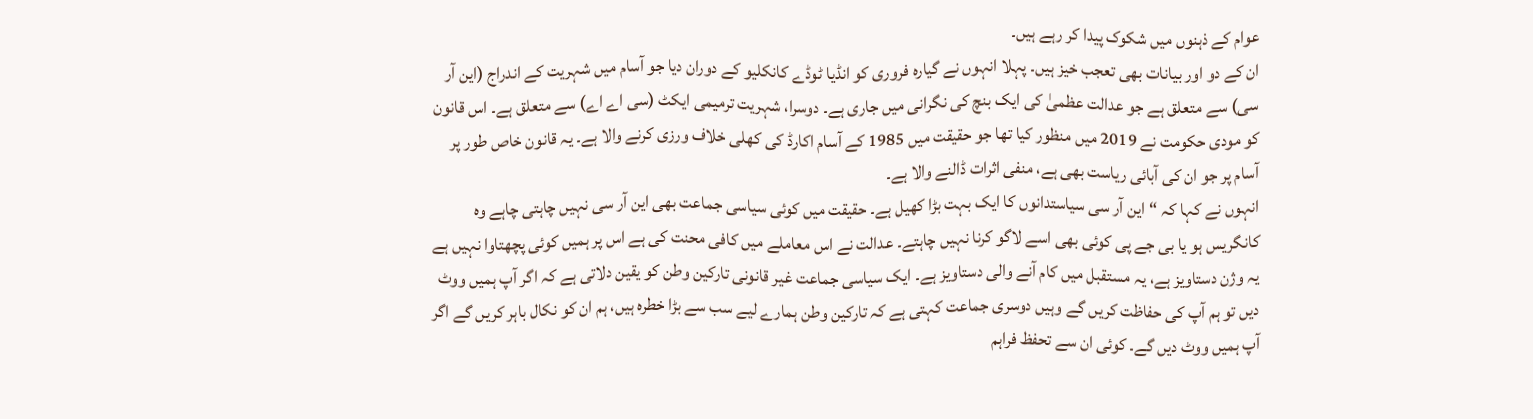عوام کے ذہنوں میں شکوک پیدا کر رہے ہیں۔
ان کے دو اور بیانات بھی تعجب خیز ہیں۔ پہلا انہوں نے گیارہ فروری کو انڈیا ٹوڈے کانکلیو کے دوران دیا جو آسام میں شہریت کے اندراج (این آر سی) سے متعلق ہے جو عدالت عظمیٰ کی ایک بنچ کی نگرانی میں جاری ہے۔ دوسرا، شہریت ترمیمی ایکٹ (سی اے اے) سے متعلق ہے۔ اس قانون کو مودی حکومت نے 2019 میں منظور کیا تھا جو حقیقت میں 1985 کے آسام اکارڈ کی کھلی خلاف ورزی کرنے والا ہے۔ یہ قانون خاص طور پر آسام پر جو ان کی آبائی ریاست بھی ہے، منفی اثرات ڈالنے والا ہے۔
انہوں نے کہا کہ “این آر سی سیاستدانوں کا ایک بہت بڑا کھیل ہے۔ حقیقت میں کوئی سیاسی جماعت بھی این آر سی نہیں چاہتی چاہے وہ کانگریس ہو یا بی جے پی کوئی بھی اسے لاگو کرنا نہیں چاہتے۔ عدالت نے اس معاملے میں کافی محنت کی ہے اس پر ہمیں کوئی پچھتاوا نہیں ہے یہ وژن دستاویز ہے، یہ مستقبل میں کام آنے والی دستاویز ہے۔ ایک سیاسی جماعت غیر قانونی تارکین وطن کو یقین دلاتی ہے کہ اگر آپ ہمیں ووٹ دیں تو ہم آپ کی حفاظت کریں گے وہیں دوسری جماعت کہتی ہے کہ تارکین وطن ہمارے لیے سب سے بڑا خطرہ ہیں، ہم ان کو نکال باہر کریں گے اگر آپ ہمیں ووٹ دیں گے۔ کوئی ان سے تحفظ فراہم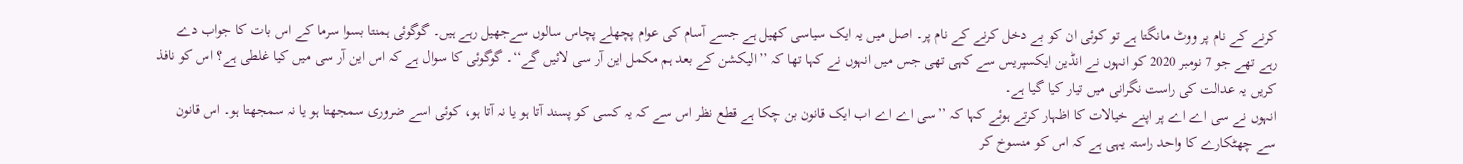کرنے کے نام پر ووٹ مانگتا ہے تو کوئی ان کو بے دخل کرنے کے نام پر۔ اصل میں یہ ایک سیاسی کھیل ہے جسے آسام کی عوام پچھلے پچاس سالوں سےجھیل رہے ہیں۔ گوگوئی ہمنتا بسوا سرما کے اس بات کا جواب دے رہے تھے جو 7 نومبر 2020 کو انہوں نے انڈین ایکسپریس سے کہی تھی جس میں انہوں نے کہا تھا کہ ’’الیکشن کے بعد ہم مکمل این آر سی لائیں گے‘‘۔ گوگوئی کا سوال ہے کہ اس این آر سی میں کیا غلطی ہے؟ اس کو نافذ کریں یہ عدالت کی راست نگرانی میں تیار کیا گیا ہے۔
انہوں نے سی اے اے پر اپنے خیالات کا اظہار کرتے ہوئے کہا کہ ’’سی اے اے اب ایک قانون بن چکا ہے قطع نظر اس سے کہ یہ کسی کو پسند آتا ہو یا نہ آتا ہو، کوئی اسے ضروری سمجھتا ہو یا نہ سمجھتا ہو۔ اس قانون سے چھٹکارے کا واحد راستہ یہی ہے کہ اس کو منسوخ کر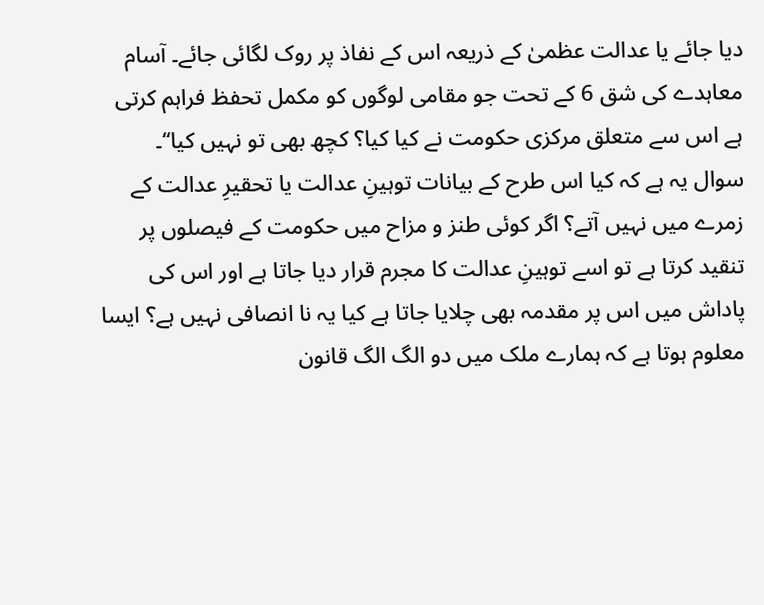دیا جائے یا عدالت عظمیٰ کے ذریعہ اس کے نفاذ پر روک لگائی جائے۔ آسام معاہدے کی شق 6 کے تحت جو مقامی لوگوں کو مکمل تحفظ فراہم کرتی ہے اس سے متعلق مرکزی حکومت نے کیا کیا؟ کچھ بھی تو نہیں کیا‘‘۔
سوال یہ ہے کہ کیا اس طرح کے بیانات توہینِ عدالت یا تحقیرِ عدالت کے زمرے میں نہیں آتے؟ اگر کوئی طنز و مزاح میں حکومت کے فیصلوں پر تنقید کرتا ہے تو اسے توہینِ عدالت کا مجرم قرار دیا جاتا ہے اور اس کی پاداش میں اس پر مقدمہ بھی چلایا جاتا ہے کیا یہ نا انصافی نہیں ہے؟ ایسا معلوم ہوتا ہے کہ ہمارے ملک میں دو الگ الگ قانون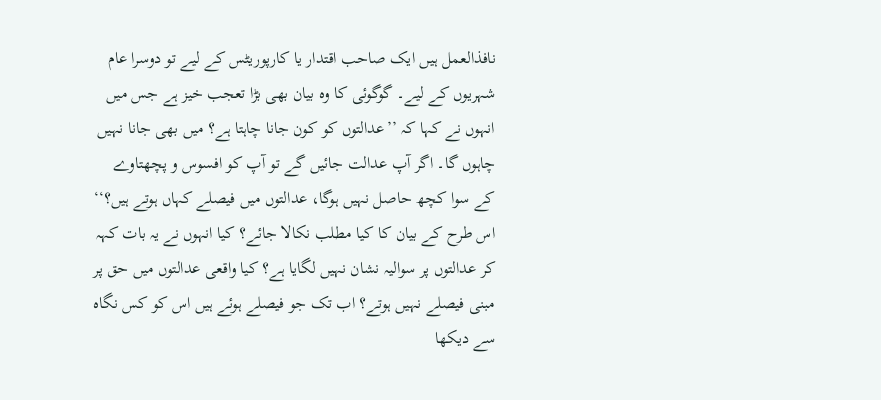نافذالعمل ہیں ایک صاحب اقتدار یا کارپوریٹس کے لیے تو دوسرا عام شہریوں کے لیے۔ گوگوئی کا وہ بیان بھی بڑا تعجب خیز ہے جس میں انہوں نے کہا کہ ’’عدالتوں کو کون جانا چاہتا ہے؟ میں بھی جانا نہیں چاہوں گا۔ اگر آپ عدالت جائیں گے تو آپ کو افسوس و پچھتاوے کے سوا کچھ حاصل نہیں ہوگا، عدالتوں میں فیصلے کہاں ہوتے ہیں؟‘‘ اس طرح کے بیان کا کیا مطلب نکالا جائے؟ کیا انہوں نے یہ بات کہہ کر عدالتوں پر سوالیہ نشان نہیں لگایا ہے؟ کیا واقعی عدالتوں میں حق پر مبنی فیصلے نہیں ہوتے؟ اب تک جو فیصلے ہوئے ہیں اس کو کس نگاہ سے دیکھا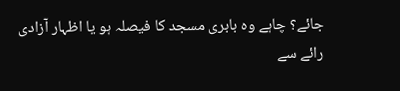جائے؟ چاہے وہ بابری مسجد کا فیصلہ ہو یا اظہار آزادی رائے سے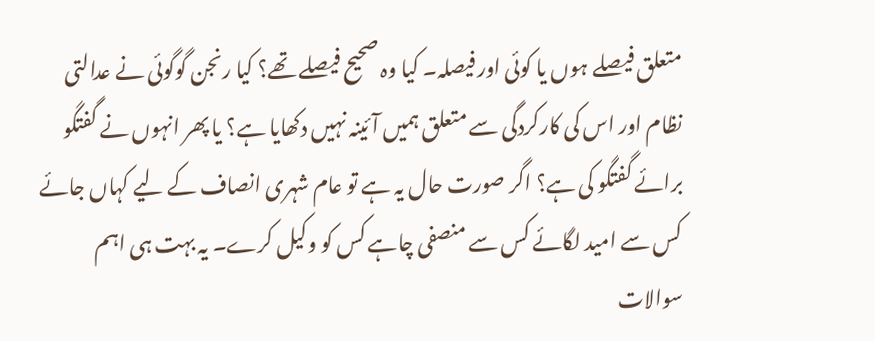متعلق فیصلے ہوں یا کوئی اور فیصلہ۔ کیا وہ صحیح فیصلے تھے؟ کیا رنجن گوگوئی نے عدالتی نظام اور اس کی کارکردگی سے متعلق ہمیں آئینہ نہیں دکھایا ہے؟ یا پھر انہوں نے گفتگو برائے گفتگو کی ہے؟ اگر صورت حال یہ ہے تو عام شہری انصاف کے لیے کہاں جائے کس سے امید لگائے کس سے منصفی چاہے کس کو وکیل کرے۔ یہ بہت ہی اہم سوالات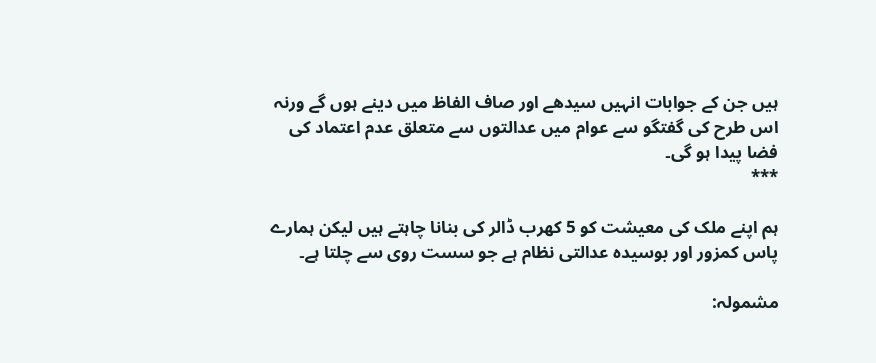ہیں جن کے جوابات انہیں سیدھے اور صاف الفاظ میں دینے ہوں گے ورنہ اس طرح کی گفتگو سے عوام میں عدالتوں سے متعلق عدم اعتماد کی فضا پیدا ہو گی۔
***

ہم اپنے ملک کی معیشت کو 5 کھرب ڈالر کی بنانا چاہتے ہیں لیکن ہمارے پاس کمزور اور بوسیدہ عدالتی نظام ہے جو سست روی سے چلتا ہے۔

مشمولہ: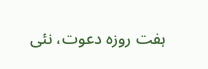ہفت روزہ دعوت، نئی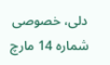دلی، خصوصی شمارہ 14 مارچ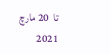تا  20 مارچ 2021